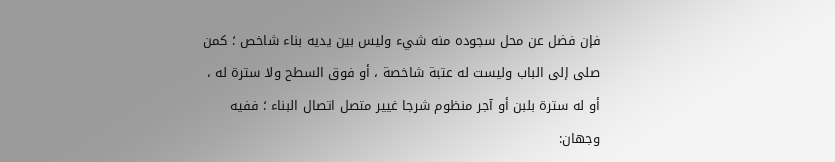فإن فضل عن محل سجوده منه شيء وليس بين يديه بناء شاخص ؛ كمن صلى إلى الباب وليست له عتبة شاخصة ، أو فوق السطح ولا سترة له ، أو له سترة بلبن أو آجر منظوم شرجا غيير متصل اتصال البناء ؛ ففيه وجهان: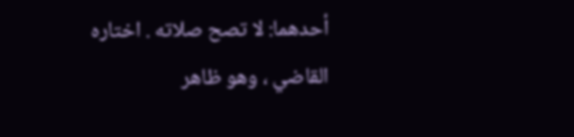أحدهما: لا تصح صلاته . اختاره القاضي ، وهو ظاهر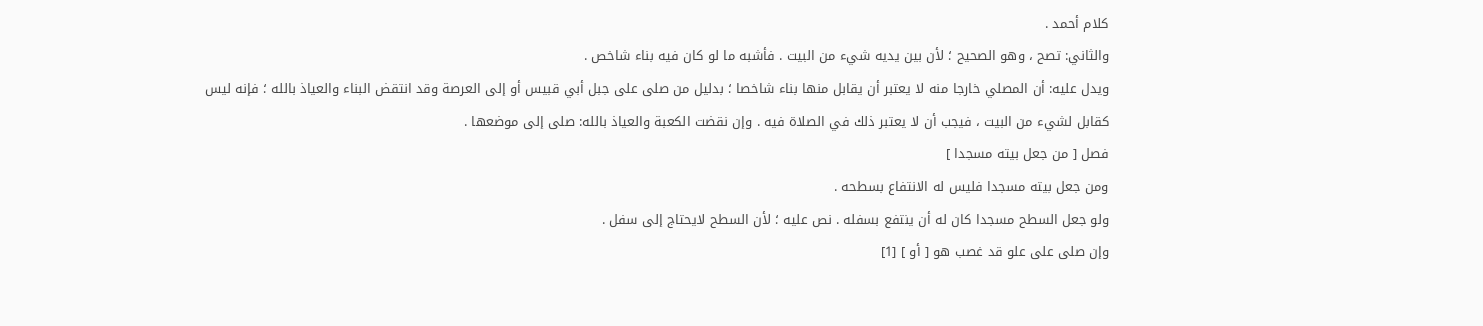كلام أحمد .
والثاني: تصح ، وهو الصحيح ؛ لأن بين يديه شيء من البيت . فأشبه ما لو كان فيه بناء شاخص .
ويدل عليه: أن المصلي خارجا منه لا يعتبر أن يقابل منها بناء شاخصا ؛ بدليل من صلى على جبل أبي قبيس أو إلى العرصة وقد انتقض البناء والعياذ بالله ؛ فإنه ليس كقابل لشيء من البيت ، فيجب أن لا يعتبر ذلك في الصلاة فيه . وإن نقضت الكعبة والعياذ بالله: صلى إلى موضعها .
فصل [ من جعل بيته مسجدا ]
ومن جعل بيته مسجدا فليس له الانتفاع بسطحه .
ولو جعل السطح مسجدا كان له أن ينتفع بسفله . نص عليه ؛ لأن السطح لايحتاج إلى سفل .
وإن صلى على علو قد غصب هو [ أو ] [1]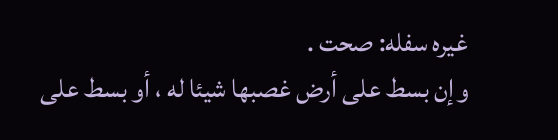غيره سفله: صحت .
وإن بسط على أرض غصبها شيئا له ، أو بسط على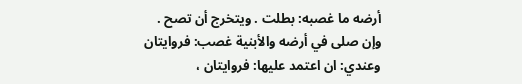أرضه ما غصبه: بطلت . ويتخرج أن تصح .
وإن صلى في أرضه والأبنية غصب: فروايتان
وعندي: ان اعتمد عليها: فروايتان ،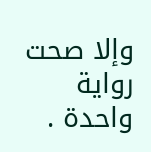وإلا صحت رواية واحدة .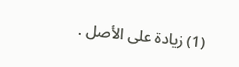(1) زيادة على الأصل .